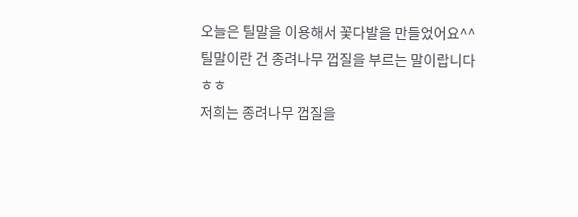오늘은 틸말을 이용해서 꽃다발을 만들었어요^^
틸말이란 건 종려나무 껍질을 부르는 말이랍니다ㅎㅎ
저희는 종려나무 껍질을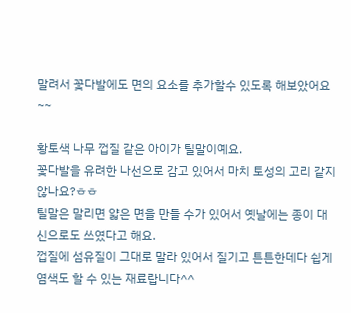말려서 꽃다발에도 면의 요소를 추가할수 있도록 해보았어요~~

황토색 나무 껍질 같은 아이가 틸말이예요.
꽃다발을 유려한 나선으로 감고 있어서 마치 토성의 고리 같지 않나요?ㅎㅎ
틸말은 말리면 얇은 면을 만들 수가 있어서 옛날에는 종이 대신으로도 쓰였다고 해요.
껍질에 섬유질이 그대로 말라 있어서 질기고 튼튼한데다 쉽게 염색도 할 수 있는 재료랍니다^^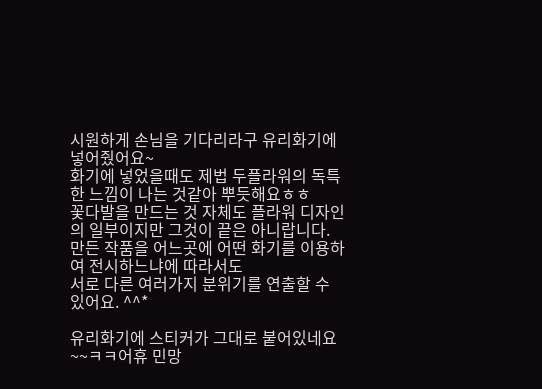시원하게 손님을 기다리라구 유리화기에 넣어줬어요~
화기에 넣었을때도 제법 두플라워의 독특한 느낌이 나는 것같아 뿌듯해요ㅎㅎ
꽃다발을 만드는 것 자체도 플라워 디자인의 일부이지만 그것이 끝은 아니랍니다.
만든 작품을 어느곳에 어떤 화기를 이용하여 전시하느냐에 따라서도
서로 다른 여러가지 분위기를 연출할 수 있어요. ^^*

유리화기에 스티커가 그대로 붙어있네요~~ㅋㅋ어휴 민망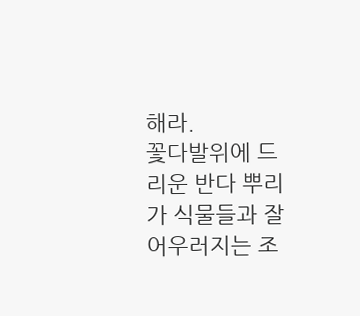해라.
꽃다발위에 드리운 반다 뿌리가 식물들과 잘 어우러지는 조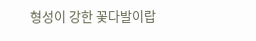형성이 강한 꽃다발이랍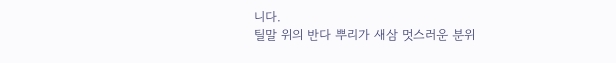니다.
틸말 위의 반다 뿌리가 새삼 멋스러운 분위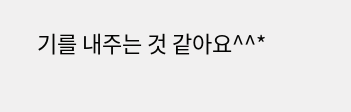기를 내주는 것 같아요^^*